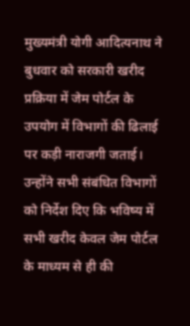मुख्यमंत्री योगी आदित्यनाथ ने बुधवार को सरकारी खरीद प्रक्रिया में जेम पोर्टल के उपयोग में विभागों की ढिलाई पर कड़ी नाराजगी जताई। उन्होंने सभी संबंधित विभागों को निर्देश दिए कि भविष्य में सभी खरीद केवल जेम पोर्टल के माध्यम से ही की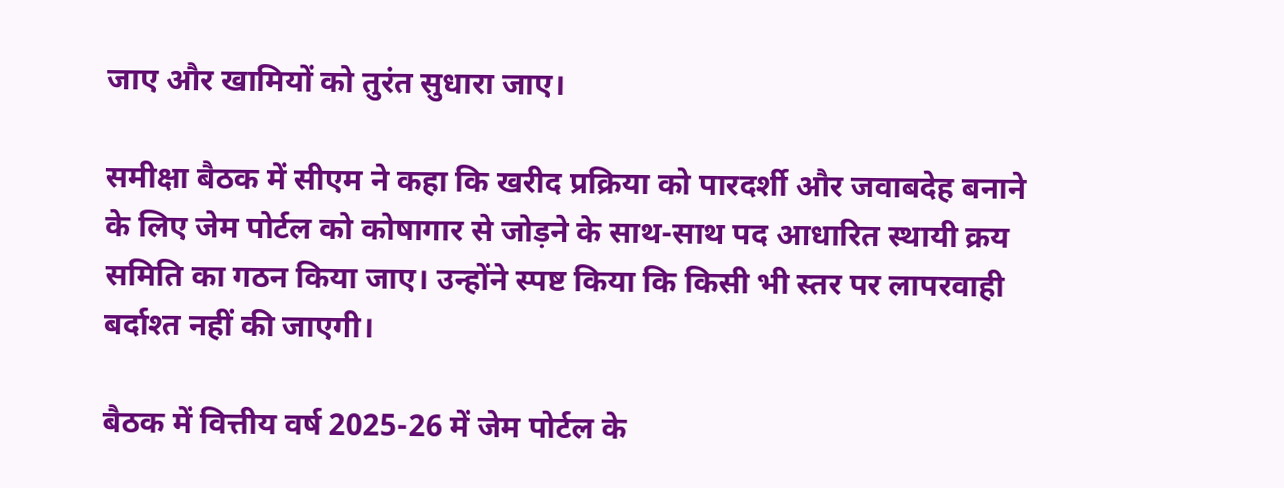जाए और खामियों को तुरंत सुधारा जाए।

समीक्षा बैठक में सीएम ने कहा कि खरीद प्रक्रिया को पारदर्शी और जवाबदेह बनाने के लिए जेम पोर्टल को कोषागार से जोड़ने के साथ-साथ पद आधारित स्थायी क्रय समिति का गठन किया जाए। उन्होंने स्पष्ट किया कि किसी भी स्तर पर लापरवाही बर्दाश्त नहीं की जाएगी।

बैठक में वित्तीय वर्ष 2025-26 में जेम पोर्टल के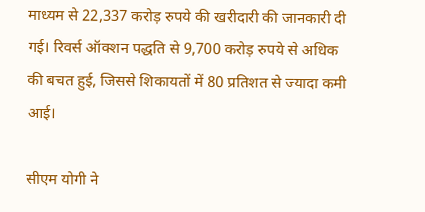माध्यम से 22,337 करोड़ रुपये की खरीदारी की जानकारी दी गई। रिवर्स ऑक्शन पद्धति से 9,700 करोड़ रुपये से अधिक की बचत हुई, जिससे शिकायतों में 80 प्रतिशत से ज्यादा कमी आई।

सीएम योगी ने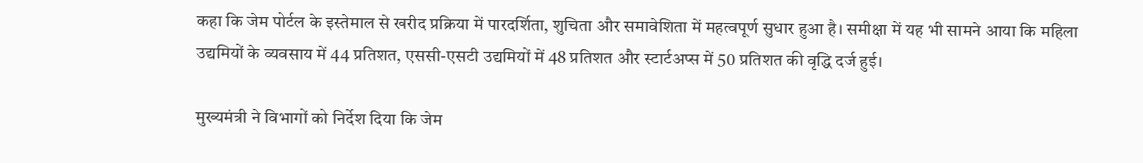कहा कि जेम पोर्टल के इस्तेमाल से खरीद प्रक्रिया में पारदर्शिता, शुचिता और समावेशिता में महत्वपूर्ण सुधार हुआ है। समीक्षा में यह भी सामने आया कि महिला उद्यमियों के व्यवसाय में 44 प्रतिशत, एससी-एसटी उद्यमियों में 48 प्रतिशत और स्टार्टअप्स में 50 प्रतिशत की वृद्धि दर्ज हुई।

मुख्यमंत्री ने विभागों को निर्देश दिया कि जेम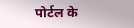पोर्टल के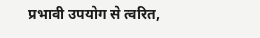प्रभावी उपयोग से त्वरित,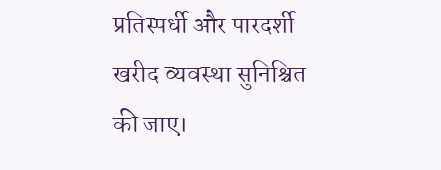प्रतिस्पर्धी और पारदर्शी खरीद व्यवस्था सुनिश्चित की जाए।